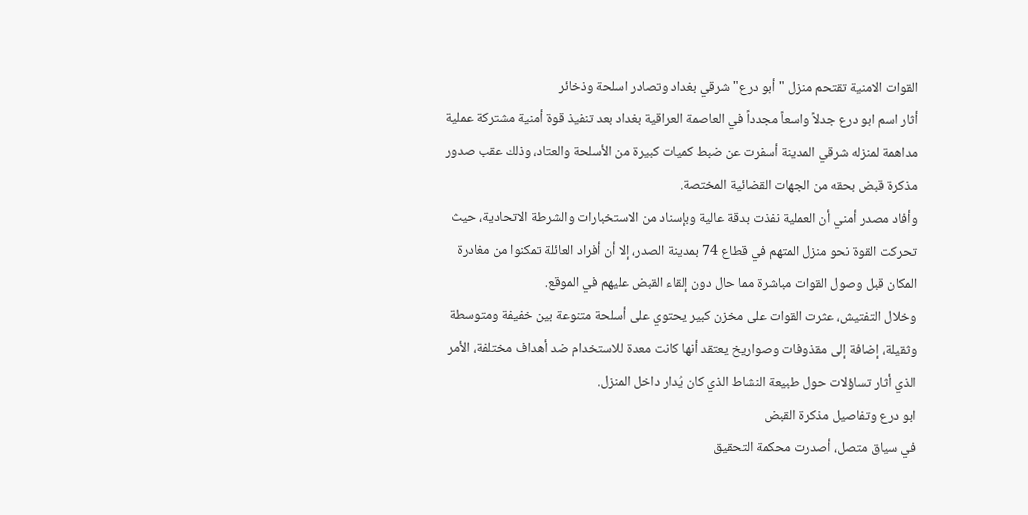القوات الامنية تقتحم منزل "أبو درع" شرقي بغداد وتصادر اسلحة وذخائر
أثار اسم ابو درع جدلاً واسعاً مجدداً في العاصمة العراقية بغداد بعد تنفيذ قوة أمنية مشتركة عملية مداهمة لمنزله شرقي المدينة أسفرت عن ضبط كميات كبيرة من الأسلحة والعتاد، وذلك عقب صدور مذكرة قبض بحقه من الجهات القضائية المختصة.
وأفاد مصدر أمني أن العملية نفذت بدقة عالية وبإسناد من الاستخبارات والشرطة الاتحادية، حيث تحركت القوة نحو منزل المتهم في قطاع 74 بمدينة الصدر، إلا أن أفراد العائلة تمكنوا من مغادرة المكان قبل وصول القوات مباشرة مما حال دون إلقاء القبض عليهم في الموقع.
وخلال التفتيش، عثرت القوات على مخزن كبير يحتوي على أسلحة متنوعة بين خفيفة ومتوسطة وثقيلة، إضافة إلى مقذوفات وصواريخ يعتقد أنها كانت معدة للاستخدام ضد أهداف مختلفة، الأمر الذي أثار تساؤلات حول طبيعة النشاط الذي كان يُدار داخل المنزل.
ابو درع وتفاصيل مذكرة القبض
في سياق متصل، أصدرت محكمة التحقيق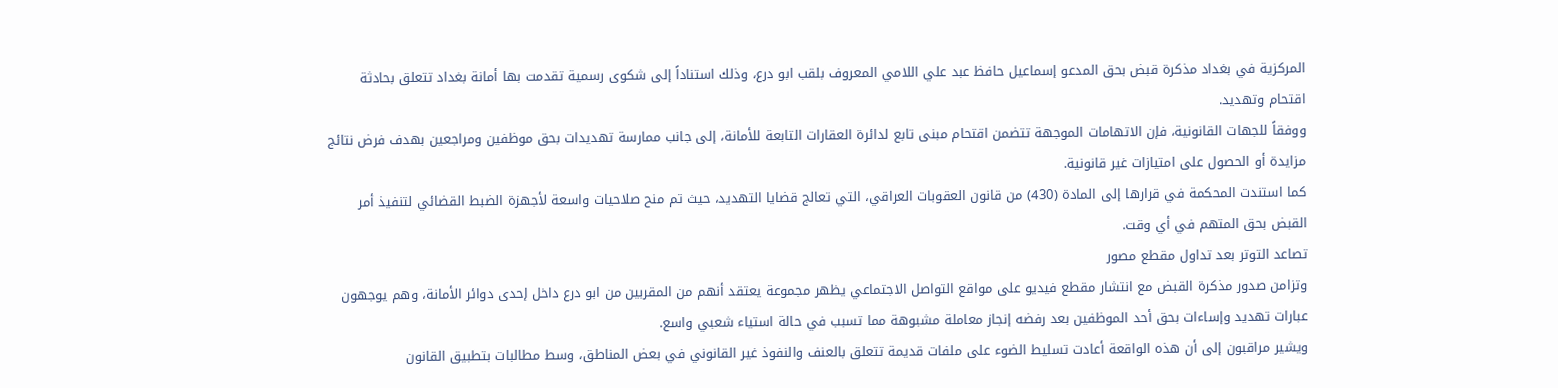المركزية في بغداد مذكرة قبض بحق المدعو إسماعيل حافظ عبد علي اللامي المعروف بلقب ابو درع، وذلك استناداً إلى شكوى رسمية تقدمت بها أمانة بغداد تتعلق بحادثة اقتحام وتهديد.
ووفقاً للجهات القانونية، فإن الاتهامات الموجهة تتضمن اقتحام مبنى تابع لدائرة العقارات التابعة للأمانة، إلى جانب ممارسة تهديدات بحق موظفين ومراجعين بهدف فرض نتائج مزايدة أو الحصول على امتيازات غير قانونية.
كما استندت المحكمة في قرارها إلى المادة (430) من قانون العقوبات العراقي، التي تعالج قضايا التهديد، حيث تم منح صلاحيات واسعة لأجهزة الضبط القضائي لتنفيذ أمر القبض بحق المتهم في أي وقت.
تصاعد التوتر بعد تداول مقطع مصور
وتزامن صدور مذكرة القبض مع انتشار مقطع فيديو على مواقع التواصل الاجتماعي يظهر مجموعة يعتقد أنهم من المقربين من ابو درع داخل إحدى دوائر الأمانة، وهم يوجهون عبارات تهديد وإساءات بحق أحد الموظفين بعد رفضه إنجاز معاملة مشبوهة مما تسبب في حالة استياء شعبي واسع.
ويشير مراقبون إلى أن هذه الواقعة أعادت تسليط الضوء على ملفات قديمة تتعلق بالعنف والنفوذ غير القانوني في بعض المناطق، وسط مطالبات بتطبيق القانون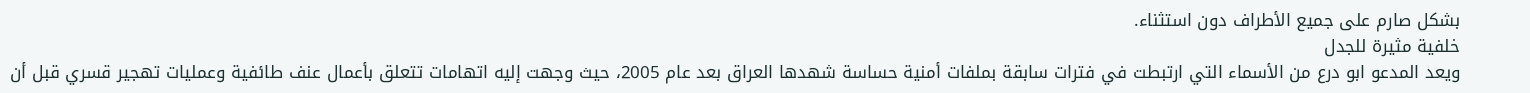بشكل صارم على جميع الأطراف دون استثناء.
خلفية مثيرة للجدل
ويعد المدعو ابو درع من الأسماء التي ارتبطت في فترات سابقة بملفات أمنية حساسة شهدها العراق بعد عام 2005، حيث وجهت إليه اتهامات تتعلق بأعمال عنف طائفية وعمليات تهجير قسري قبل أن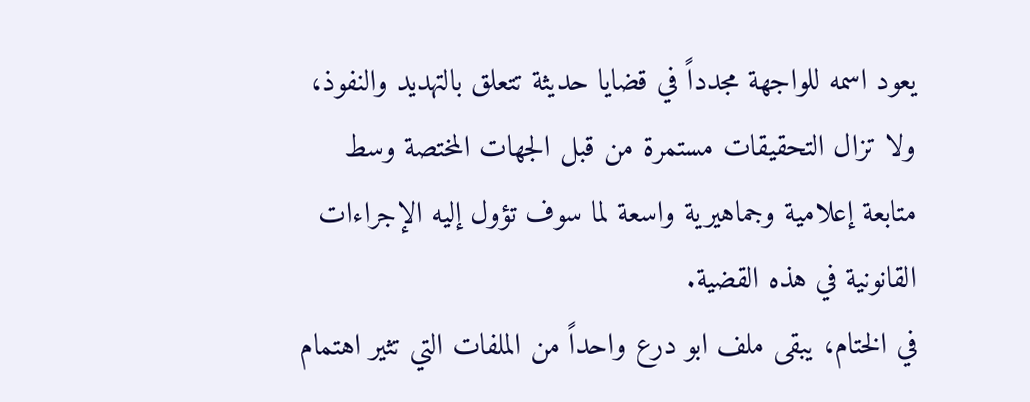يعود اسمه للواجهة مجدداً في قضايا حديثة تتعلق بالتهديد والنفوذ، ولا تزال التحقيقات مستمرة من قبل الجهات المختصة وسط متابعة إعلامية وجماهيرية واسعة لما سوف تؤول إليه الإجراءات القانونية في هذه القضية.
في الختام، يبقى ملف ابو درع واحداً من الملفات التي تثير اهتمام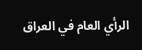الرأي العام في العراق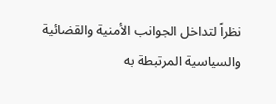نظراً لتداخل الجوانب الأمنية والقضائية والسياسية المرتبطة به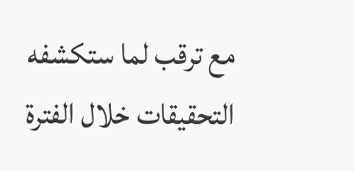مع ترقب لما ستكشفه التحقيقات خلال الفترة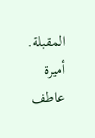المقبلة.
أميرة عاطف